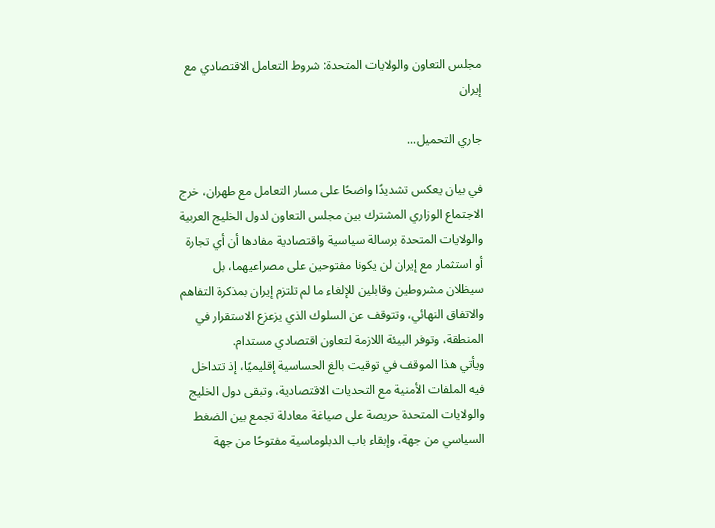مجلس التعاون والولايات المتحدة: شروط التعامل الاقتصادي مع إيران

جاري التحميل...

في بيان يعكس تشديدًا واضحًا على مسار التعامل مع طهران، خرج الاجتماع الوزاري المشترك بين مجلس التعاون لدول الخليج العربية والولايات المتحدة برسالة سياسية واقتصادية مفادها أن أي تجارة أو استثمار مع إيران لن يكونا مفتوحين على مصراعيهما، بل سيظلان مشروطين وقابلين للإلغاء ما لم تلتزم إيران بمذكرة التفاهم والاتفاق النهائي، وتتوقف عن السلوك الذي يزعزع الاستقرار في المنطقة، وتوفر البيئة اللازمة لتعاون اقتصادي مستدام.
ويأتي هذا الموقف في توقيت بالغ الحساسية إقليميًا، إذ تتداخل فيه الملفات الأمنية مع التحديات الاقتصادية، وتبقى دول الخليج والولايات المتحدة حريصة على صياغة معادلة تجمع بين الضغط السياسي من جهة، وإبقاء باب الدبلوماسية مفتوحًا من جهة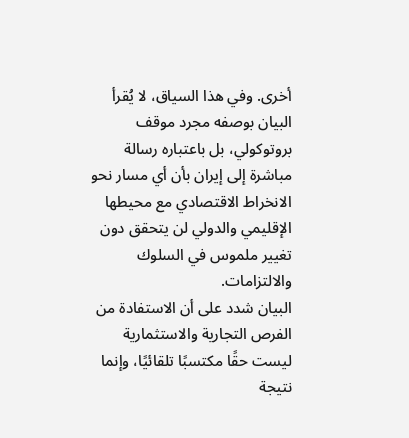أخرى. وفي هذا السياق، لا يُقرأ البيان بوصفه مجرد موقف بروتوكولي، بل باعتباره رسالة مباشرة إلى إيران بأن أي مسار نحو الانخراط الاقتصادي مع محيطها الإقليمي والدولي لن يتحقق دون تغيير ملموس في السلوك والالتزامات.
البيان شدد على أن الاستفادة من الفرص التجارية والاستثمارية ليست حقًا مكتسبًا تلقائيًا، وإنما نتيجة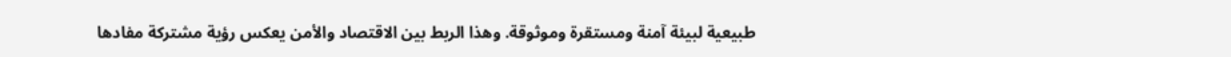طبيعية لبيئة آمنة ومستقرة وموثوقة. وهذا الربط بين الاقتصاد والأمن يعكس رؤية مشتركة مفادها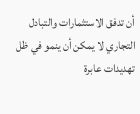أن تدفق الاستثمارات والتبادل التجاري لا يمكن أن ينمو في ظل تهديدات عابرة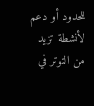للحدود أو دعم لأنشطة تزيد من التوتر في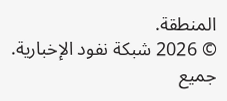المنطقة.
© 2026 شبكة نفود الإخبارية. جميع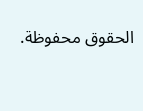الحقوق محفوظة.